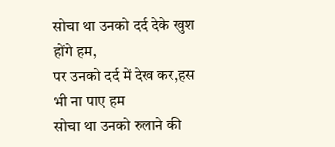सोचा था उनको दर्द देके खुश होंगे हम,
पर उनको दर्द में देख कर,हस भी ना पाए हम
सोचा था उनको रुलाने की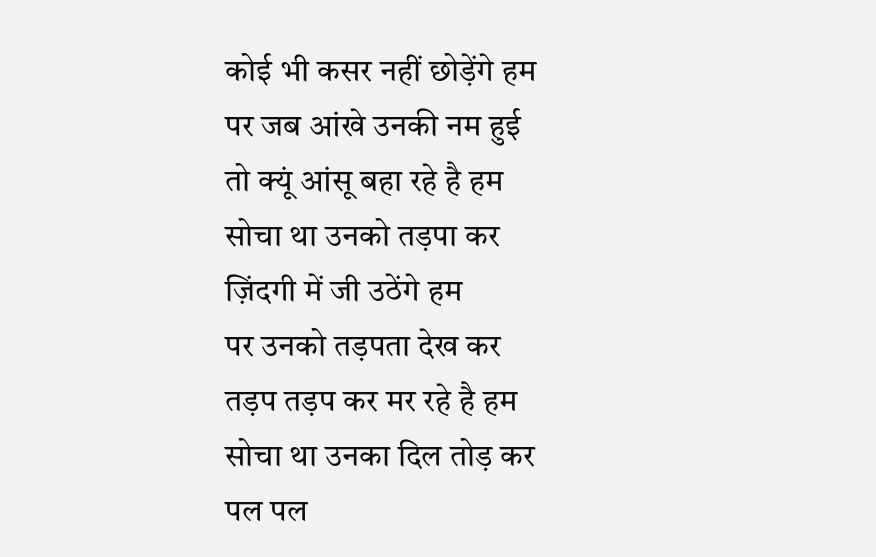कोई भी कसर नहीं छोड़ेंगे हम
पर जब आंखे उनकी नम हुई
तो क्यूं आंसू बहा रहे है हम
सोचा था उनको तड़पा कर
ज़िंदगी में जी उठेंगे हम
पर उनको तड़पता देख कर
तड़प तड़प कर मर रहे है हम
सोचा था उनका दिल तोड़ कर
पल पल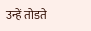उन्हें तोडते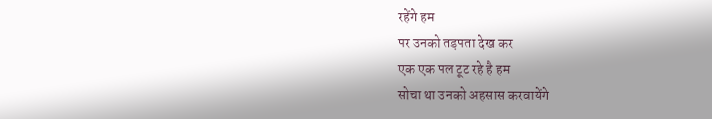रहेंगे हम
पर उनको तड़पता देख कर
एक एक पल टूट रहे है हम
सोचा था उनको अहसास करवायेंगे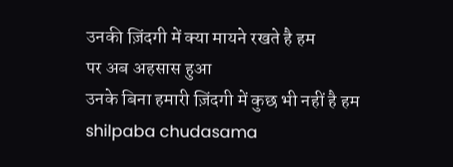उनकी ज़िंदगी में क्या मायने रखते है हम
पर अब अहसास हुआ
उनके बिना हमारी ज़िंदगी में कुछ भी नहीं है हम
shilpaba chudasama